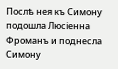Послѣ нея къ Симону подошла Люсіенна Фроманъ и поднесла Симону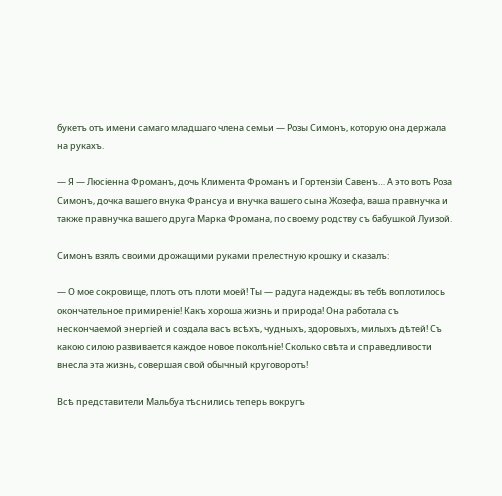букетъ отъ имени самаго младшаго члена семьи — Розы Симонъ, которую она держала на рукахъ.

— Я — Люсіенна Фроманъ, дочь Климента Фроманъ и Гортензіи Савенъ… А это вотъ Роза Симонъ, дочка вашего внука Франсуа и внучка вашего сына Жозефа, ваша правнучка и также правнучка вашего друга Марка Фромана, по своему родству съ бабушкой Луизой.

Симонъ взялъ своими дрожащими руками прелестную крошку и сказалъ:

— О мое сокровище, плотъ отъ плоти моей! Ты — радуга надежды; въ тебѣ воплотилось окончательное примиреніе! Какъ хороша жизнь и природа! Она работала съ нескончаемой энергіей и создала васъ всѣхъ, чудныхъ, здоровыхъ, милыхъ дѣтей! Съ какою силою развивается каждое новое поколѣніе! Сколько свѣта и справедливости внесла эта жизнь, совершая свой обычный круговоротъ!

Всѣ представители Мальбуа тѣснились теперь вокругъ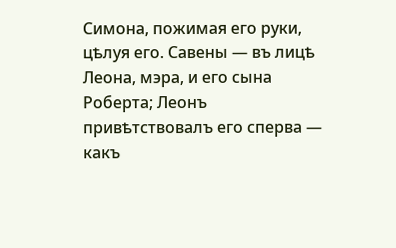Симона, пожимая его руки, цѣлуя его. Савены — въ лицѣ Леона, мэра, и его сына Роберта; Леонъ привѣтствовалъ его сперва — какъ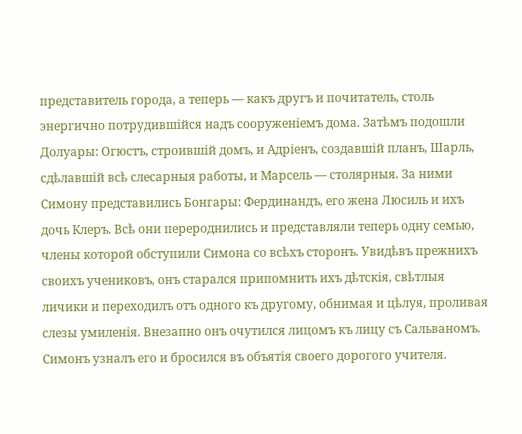представитель города, а теперь — какъ другъ и почитатель, столь энергично потрудившійся надъ сооруженіемъ дома. Затѣмъ подошли Долуары: Огюстъ, строившій домъ, и Адріенъ, создавшій планъ, Шарль, сдѣлавшій всѣ слесарныя работы, и Марсель — столярныя. За ними Симону представились Бонгары: Фердинандъ, его жена Люсиль и ихъ дочь Клеръ. Всѣ они перероднились и представляли теперь одну семью, члены которой обступили Симона со всѣхъ сторонъ. Увидѣвъ прежнихъ своихъ учениковъ, онъ старался припомнить ихъ дѣтскія, свѣтлыя личики и переходилъ отъ одного къ другому, обнимая и цѣлуя, проливая слезы умиленія. Внезапно онъ очутился лицомъ къ лицу съ Сальваномъ. Симонъ узналъ его и бросился въ объятія своего дорогого учителя.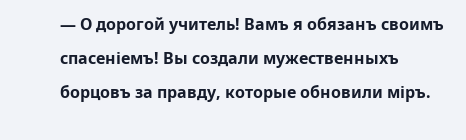— О дорогой учитель! Вамъ я обязанъ своимъ спасеніемъ! Вы создали мужественныхъ борцовъ за правду, которые обновили міръ.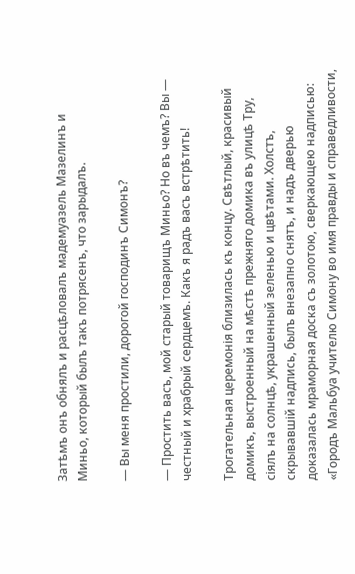Затѣмъ онъ обнялъ и расцѣловалъ мадемуазель Мазелинъ и Миньо, который былъ такъ потрясенъ, что зарыдалъ.

— Вы меня простили, дорогой господинъ Симонъ?

— Простить васъ, мой старый товарищъ Миньо? Но въ чемъ? Вы — честный и храбрый сердцемъ. Какъ я радъ васъ встрѣтить!

Трогательная церемонія близилась къ концу. Свѣтлый, красивый домикъ, выстроенный на мѣстѣ прежняго домика въ улицѣ Тру, сіялъ на солнцѣ, украшенный зеленью и цвѣтами. Холстъ, скрывавшій надпись, былъ внезапно снятъ, и надъ дверью доказалась мраморная доска съ золотою, сверкающею надписью: «Городъ Мальбуа учителю Симону во имя правды и справедливости,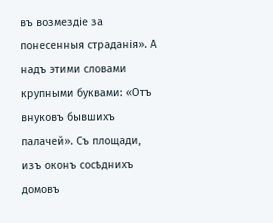въ возмездіе за понесенныя страданія». А надъ этими словами крупными буквами: «Отъ внуковъ бывшихъ палачей». Съ площади, изъ оконъ сосѣднихъ домовъ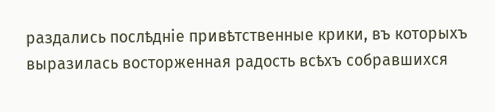раздались послѣдніе привѣтственные крики, въ которыхъ выразилась восторженная радость всѣхъ собравшихся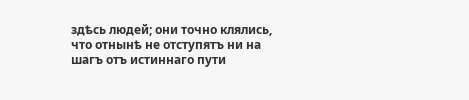здѣсь людей; они точно клялись, что отнынѣ не отступятъ ни на шагъ отъ истиннаго пути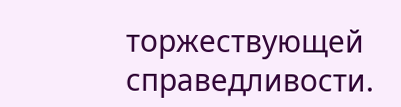торжествующей справедливости.